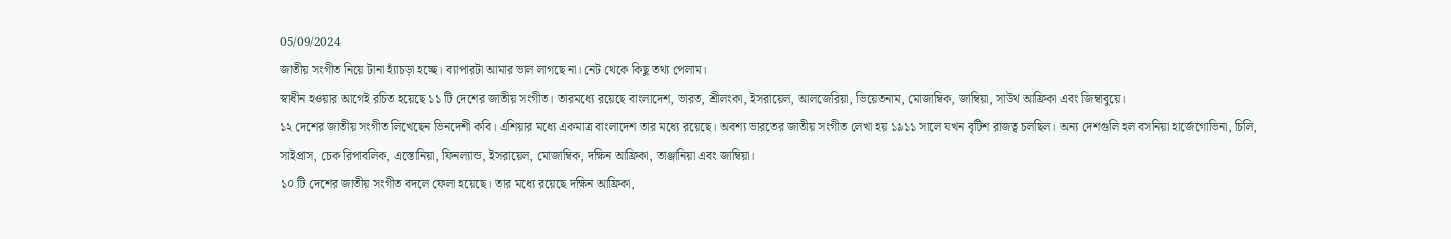05/09/2024
জাতীয় সংগীত নিয়ে টানা হ্যাঁচড়া হচ্ছে। ব্যাপারটা আমার ভাল লাগছে না। নেট থেকে কিছু তথ্য পেলাম।
স্বাধীন হওয়ার আগেই রচিত হয়েছে ১১ টি দেশের জাতীয় সংগীত। তারমধ্যে রয়েছে বাংলাদেশ, ভারত, শ্রীলংকা, ইসরায়েল, আলজেরিয়া, ভিয়েতনাম, মোজাম্বিক, জাম্বিয়া, সাউথ আফ্রিকা এবং জিম্বাবুয়ে।
১২ দেশের জাতীয় সংগীত লিখেছেন ভিনদেশী কবি। এশিয়ার মধ্যে একমাত্র বাংলাদেশ তার মধ্যে রয়েছে। অবশ্য ভারতের জাতীয় সংগীত লেখা হয় ১৯১১ সালে যখন বৃটিশ রাজত্ব চলছিল। অন্য দেশগুলি হল বসনিয়া হার্জেগোভিনা, চিলি, সাইপ্রাস, চেক রিপাবলিক, এস্তোনিয়া, ফিনল্যান্ড, ইসরায়েল, মোজাম্বিক, দক্ষিন আফ্রিকা, তাঞ্জানিয়া এবং জাম্বিয়া।
১০ টি দেশের জাতীয় সংগীত বদলে ফেলা হয়েছে। তার মধ্যে রয়েছে দক্ষিন আফ্রিকা,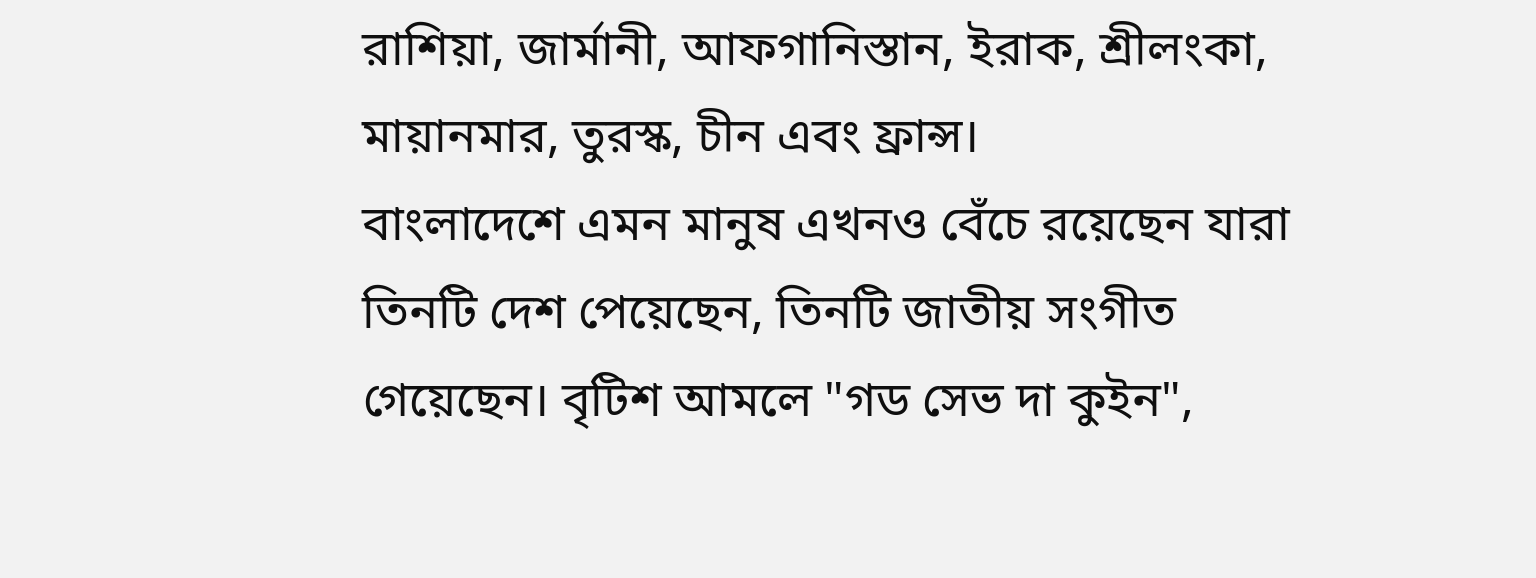রাশিয়া, জার্মানী, আফগানিস্তান, ইরাক, শ্রীলংকা, মায়ানমার, তুরস্ক, চীন এবং ফ্রান্স।
বাংলাদেশে এমন মানুষ এখনও বেঁচে রয়েছেন যারা তিনটি দেশ পেয়েছেন, তিনটি জাতীয় সংগীত গেয়েছেন। বৃটিশ আমলে "গড সেভ দা কুইন",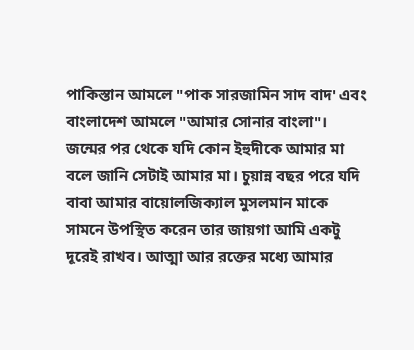পাকিস্তান আমলে "পাক সারজামিন সাদ বাদ' এবং বাংলাদেশ আমলে "আমার সোনার বাংলা"।
জন্মের পর থেকে যদি কোন ইহুদীকে আমার মা বলে জানি সেটাই আমার মা। চুয়ান্ন বছর পরে যদি বাবা আমার বায়োলজিক্যাল মুসলমান মাকে সামনে উপস্থিত করেন তার জায়গা আমি একটু দূরেই রাখব। আত্মা আর রক্তের মধ্যে আমার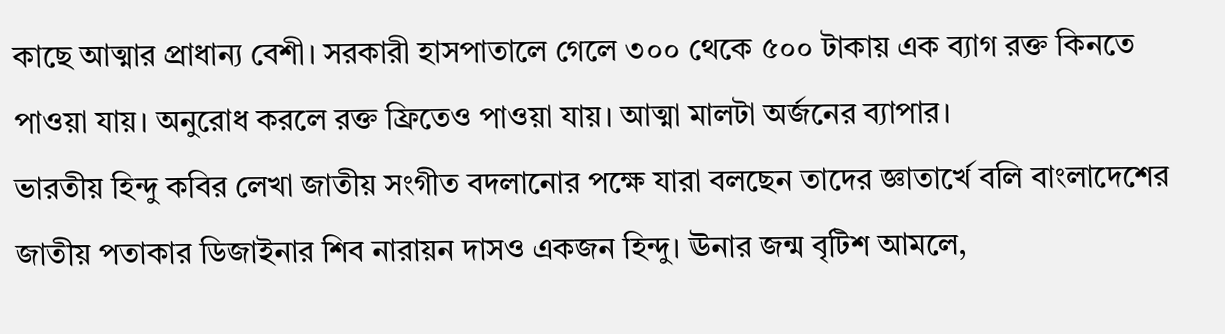কাছে আত্মার প্রাধান্য বেশী। সরকারী হাসপাতালে গেলে ৩০০ থেকে ৫০০ টাকায় এক ব্যাগ রক্ত কিনতে পাওয়া যায়। অনুরোধ করলে রক্ত ফ্রিতেও পাওয়া যায়। আত্মা মালটা অর্জনের ব্যাপার।
ভারতীয় হিন্দু কবির লেখা জাতীয় সংগীত বদলানোর পক্ষে যারা বলছেন তাদের জ্ঞাতার্খে বলি বাংলাদেশের জাতীয় পতাকার ডিজাইনার শিব নারায়ন দাসও একজন হিন্দু। ঊনার জন্ম বৃটিশ আমলে,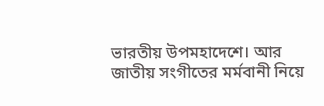ভারতীয় উপমহাদেশে। আর জাতীয় সংগীতের মর্মবানী নিয়ে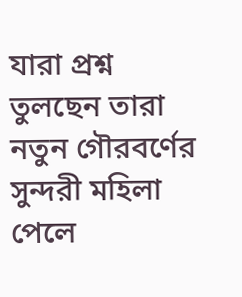যারা প্রশ্ন তুলছেন তারা নতুন গৌরবর্ণের সুন্দরী মহিলা পেলে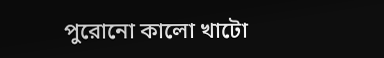পুরোনো কালো খাটো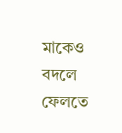মাকেও বদলে ফেলতে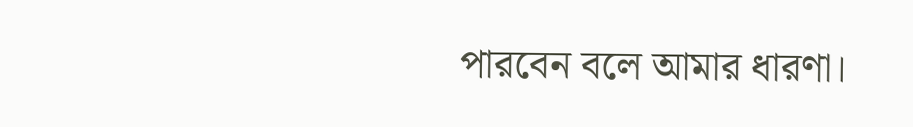পারবেন বলে আমার ধারণা।